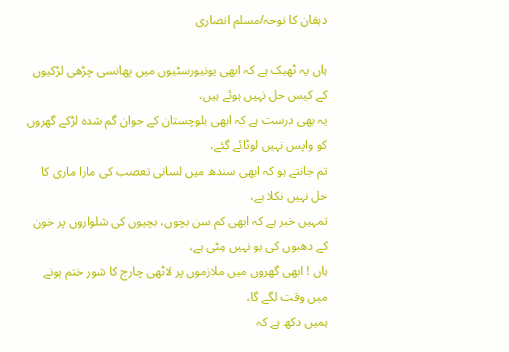دہقان کا نوحہ/مسلم انصاری

ہاں یہ ٹھیک ہے کہ ابھی یونیورسٹیوں میں پھانسی چڑھی لڑکیوں کے کیس حل نہیں ہوئے ہیں،
یہ بھی درست ہے کہ ابھی بلوچستان کے جوان گم شده لڑکے گھروں کو واپس نہیں لوٹائے گئے،
تم جانتے ہو کہ ابھی سندھ میں لسانی تعصب کی مارا ماری کا حل نہیں نکلا ہے،
تمہیں خبر ہے کہ ابھی کم سن بچوں، بچیوں کی شلواروں پر خون کے دھبوں کی بو نہیں مِٹی ہے،
ہاں ! ابھی گھروں میں ملازموں پر لاٹھی چارج کا شور ختم ہونے میں وقت لگے گا،
ہمیں دکھ ہے کہ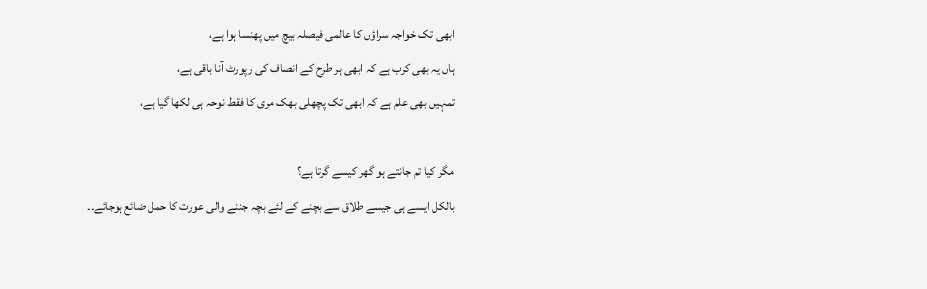ابھی تک خواجہ سراؤں کا عالمی فیصلہ بیچ میں پھنسا ہوا ہے،
ہاں یہ بھی کرب ہے کہ ابھی ہر طرح کے انصاف کی رپورٹ آنا باقی ہے،
تمہیں بھی علم ہے کہ ابھی تک پچھلی بھک مری کا فقط نوحہ ہی لکھا گیا ہے،

مگر کیا تم جانتے ہو گھر کیسے گرتا ہے؟
بالکل ایسے ہی جیسے طلاق سے بچنے کے لئے بچہ جننے والی عورت کا حمل ضائع ہوجائے۔۔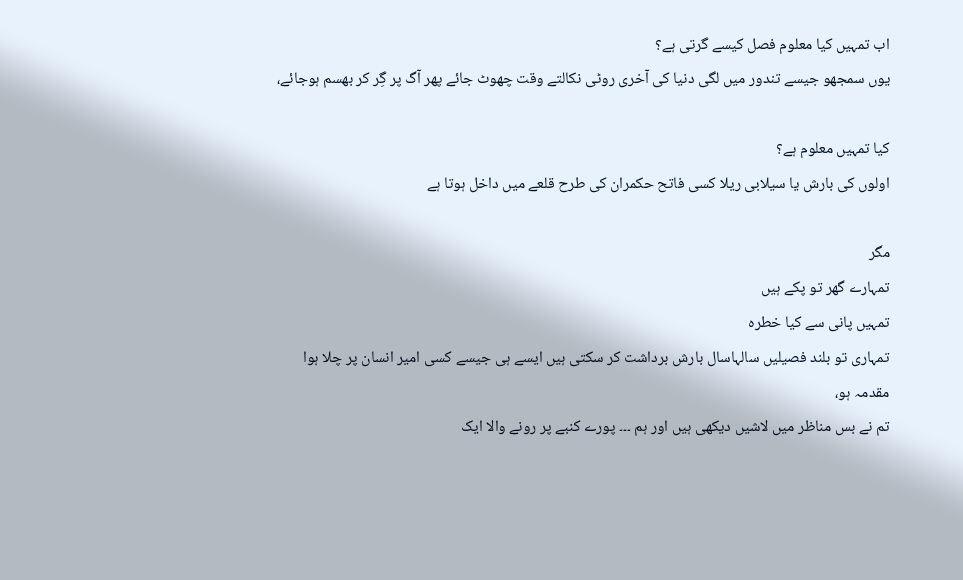اب تمہیں کیا معلوم فصل کیسے گرتی ہے؟
یوں سمجھو جیسے تندور میں لگی دنیا کی آخری روٹی نکالتے وقت چھوٹ جائے پھر آگ پر گِر کر بھسم ہوجائے،

کیا تمہیں معلوم ہے؟
اولوں کی بارش یا سیلابی ریلا کسی فاتح حکمران کی طرح قلعے میں داخل ہوتا ہے

مگر
تمہارے گھر تو پکے ہیں
تمہیں پانی سے کیا خطرہ
تمہاری تو بلند فصیلیں سالہاسال بارش برداشت کر سکتی ہیں ایسے ہی جیسے کسی امیر انسان پر چلا ہوا مقدمہ ہو،
تم نے بس مناظر میں لاشیں دیکھی ہیں اور ہم ۔۔۔ پورے کنبے پر رونے والا ایک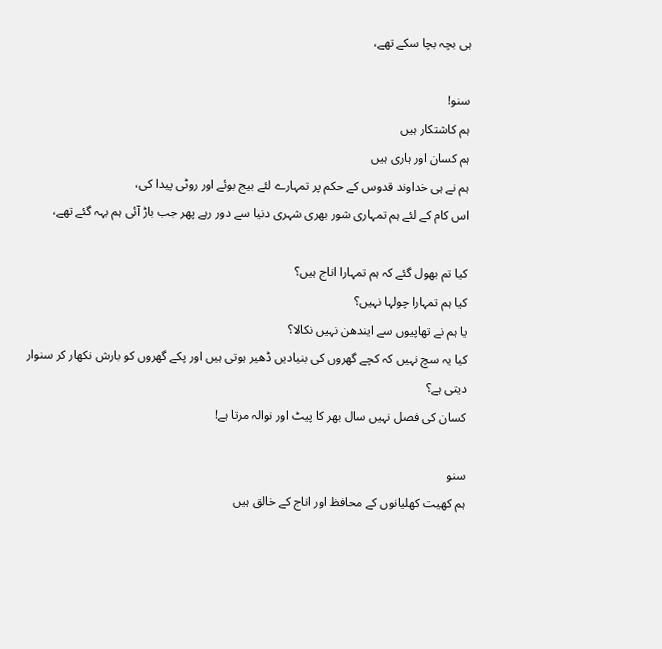ہی بچہ بچا سکے تھے،

سنو!
ہم کاشتکار ہیں
ہم کسان اور ہاری ہیں
ہم نے ہی خداوند قدوس کے حکم پر تمہارے لئے بیج بوئے اور روٹی پیدا کی،
اس کام کے لئے ہم تمہاری شور بھری شہری دنیا سے دور رہے پھر جب باڑ آئی ہم بہہ گئے تھے،

کیا تم بھول گئے کہ ہم تمہارا اناج ہیں؟
کیا ہم تمہارا چولہا نہیں؟
یا ہم نے تھاپیوں سے ایندھن نہیں نکالا؟
کیا یہ سچ نہیں کہ کچے گھروں کی بنیادیں ڈھیر ہوتی ہیں اور پکے گھروں کو بارش نکھار کر سنوار دیتی ہے؟
کسان کی فصل نہیں سال بھر کا پیٹ اور نوالہ مرتا ہے!

سنو
ہم کھیت کھلیانوں کے محافظ اور اناج کے خالق ہیں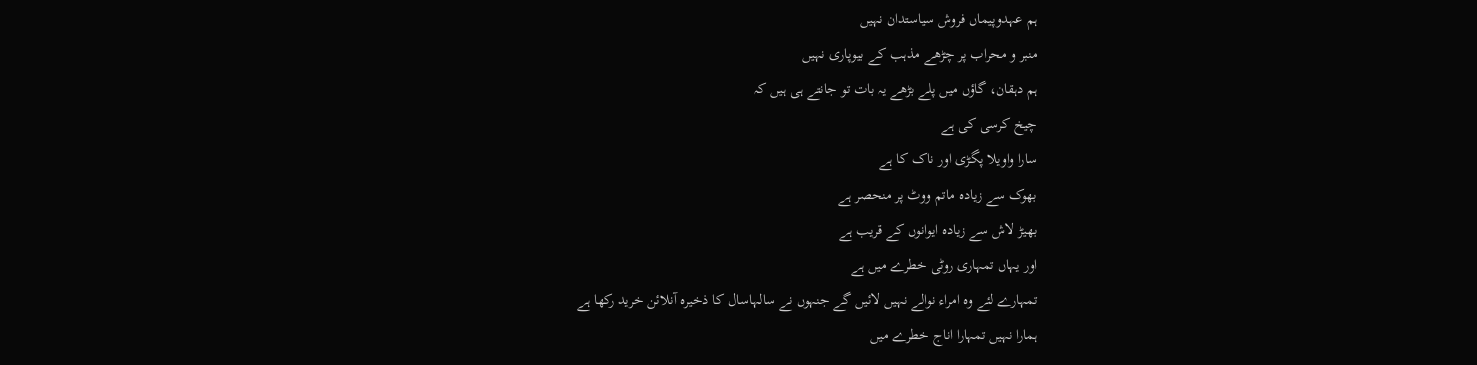ہم عہدوپیماں فروش سیاستدان نہیں
منبر و محراب پر چڑھے مذہب کے بیوپاری نہیں
ہم دہقان، گاؤں میں پلے بڑھے یہ بات تو جانتے ہی ہیں کہ
چیخ کرسی کی ہے
سارا واویلا پگڑی اور ناک کا ہے
بھوک سے زیادہ ماتم ووٹ پر منحصر ہے
بھیڑ لاش سے زیادہ ایوانوں کے قریب ہے
اور یہاں تمہاری روٹی خطرے میں ہے
تمہارے لئے وہ امراء نوالے نہیں لائیں گے جنہوں نے سالہاسال کا ذخیرہ آنلائن خرید رکھا ہے
ہمارا نہیں تمہارا اناج خطرے میں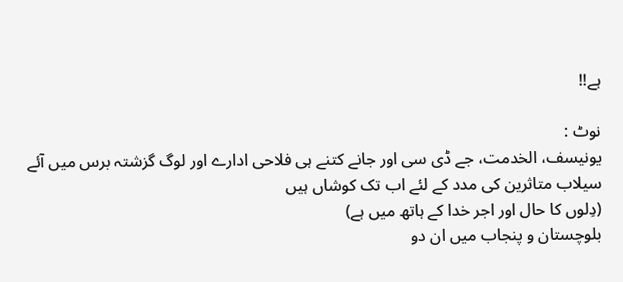ہے!!

نوٹ :
یونیسف، الخدمت، جے ڈی سی اور جانے کتنے ہی فلاحی ادارے اور لوگ گزشتہ برس میں آئے سیلاب متاثرین کی مدد کے لئے اب تک کوشاں ہیں
(دِلوں کا حال اور اجر خدا کے ہاتھ میں ہے)
بلوچستان و پنجاب میں ان دو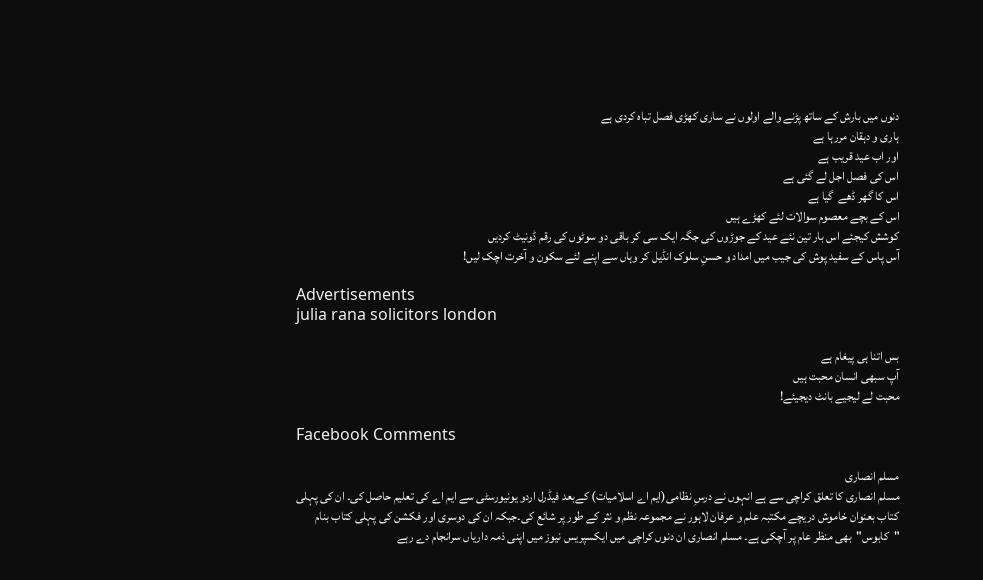دنوں میں بارش کے ساتھ پڑنے والے اولوں نے ساری کھڑی فصل تباہ کردی ہے
ہاری و دہقان مررہا ہے
اور اب عید قریب ہے
اس کی فصل اجل لے گئی ہے
اس کا گھر ڈھے  گیا ہے
اس کے بچے معصوم سوالات لئے کھڑے ہیں
کوشش کیجئے اس بار تین نئے عید کے جوڑوں کی جگہ ایک سی کر باقی دو سوٹوں کی رقم ڈونیٹ کردیں
آس پاس کے سفید پوش کی جیب میں امداد و حسنِ سلوک انڈیل کر وہاں سے اپنے لئے سکون و آخرت اچک لیں!

Advertisements
julia rana solicitors london

بس اتنا ہی پیغام ہے
آپ سبھی انسان محبت ہیں
محبت لے لیجیے بانٹ دیجیئے!

Facebook Comments

مسلم انصاری
مسلم انصاری کا تعلق کراچی سے ہے انہوں نے درسِ نظامی(ایم اے اسلامیات) کےبعد فیڈرل اردو یونیورسٹی سے ایم اے کی تعلیم حاصل کی۔ ان کی پہلی کتاب بعنوان خاموش دریچے مکتبہ علم و عرفان لاہور نے مجموعہ نظم و نثر کے طور پر شائع کی۔جبکہ ان کی دوسری اور فکشن کی پہلی کتاب بنام "کابوس"بھی منظر عام پر آچکی ہے۔ مسلم انصاری ان دنوں کراچی میں ایکسپریس نیوز میں اپنی ذمہ داریاں سرانجام دے رہے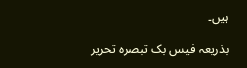ہیں۔

بذریعہ فیس بک تبصرہ تحریر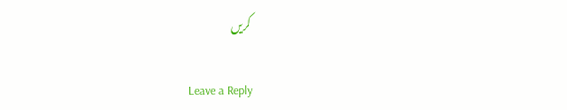کریں

Leave a Reply